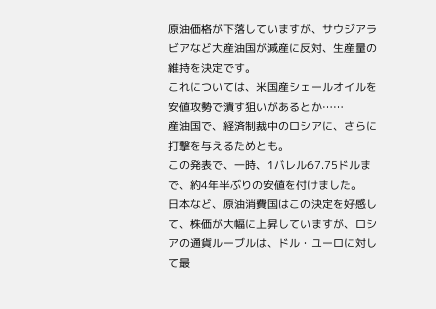原油価格が下落していますが、サウジアラビアなど大産油国が減産に反対、生産量の維持を決定です。
これについては、米国産シェールオイルを安値攻勢で潰す狙いがあるとか……
産油国で、経済制裁中のロシアに、さらに打撃を与えるためとも。
この発表で、一時、1バレル67.75ドルまで、約4年半ぶりの安値を付けました。
日本など、原油消費国はこの決定を好感して、株価が大幅に上昇していますが、ロシアの通貨ルーブルは、ドル・ユーロに対して最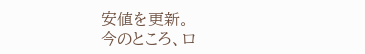安値を更新。
今のところ、ロ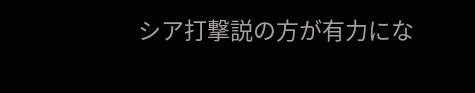シア打撃説の方が有力にな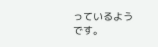っているようです。